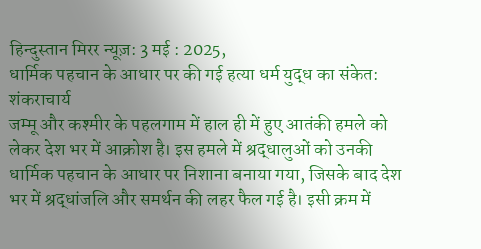हिन्दुस्तान मिरर न्यूज़: 3 मई : 2025,
धार्मिक पहचान के आधार पर की गई हत्या धर्म युद्ध का संकेत: शंकराचार्य
जम्मू और कश्मीर के पहलगाम में हाल ही में हुए आतंकी हमले को लेकर देश भर में आक्रोश है। इस हमले में श्रद्धालुओं को उनकी धार्मिक पहचान के आधार पर निशाना बनाया गया, जिसके बाद देश भर में श्रद्धांजलि और समर्थन की लहर फैल गई है। इसी क्रम में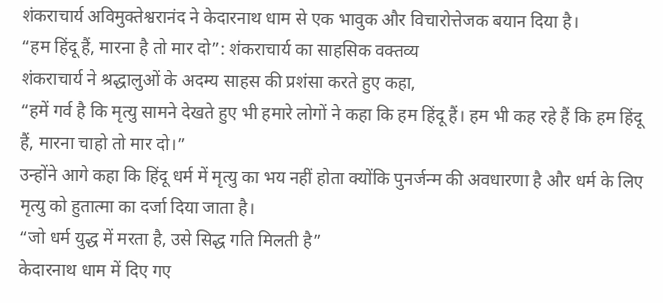शंकराचार्य अविमुक्तेश्वरानंद ने केदारनाथ धाम से एक भावुक और विचारोत्तेजक बयान दिया है।
“हम हिंदू हैं, मारना है तो मार दो”: शंकराचार्य का साहसिक वक्तव्य
शंकराचार्य ने श्रद्धालुओं के अदम्य साहस की प्रशंसा करते हुए कहा,
“हमें गर्व है कि मृत्यु सामने देखते हुए भी हमारे लोगों ने कहा कि हम हिंदू हैं। हम भी कह रहे हैं कि हम हिंदू हैं, मारना चाहो तो मार दो।”
उन्होंने आगे कहा कि हिंदू धर्म में मृत्यु का भय नहीं होता क्योंकि पुनर्जन्म की अवधारणा है और धर्म के लिए मृत्यु को हुतात्मा का दर्जा दिया जाता है।
“जो धर्म युद्ध में मरता है, उसे सिद्ध गति मिलती है”
केदारनाथ धाम में दिए गए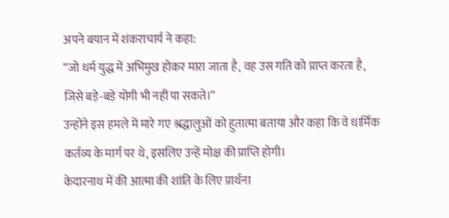अपने बयान में शंकराचार्य ने कहा:
“जो धर्म युद्ध में अभिमुख होकर मारा जाता है, वह उस गति को प्राप्त करता है, जिसे बड़े-बड़े योगी भी नहीं पा सकते।”
उन्होंने इस हमले में मारे गए श्रद्धालुओं को हुतात्मा बताया और कहा कि वे धार्मिक कर्तव्य के मार्ग पर थे, इसलिए उन्हें मोक्ष की प्राप्ति होगी।
केदारनाथ में की आत्मा की शांति के लिए प्रार्थना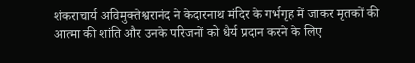शंकराचार्य अविमुक्तेश्वरानंद ने केदारनाथ मंदिर के गर्भगृह में जाकर मृतकों की आत्मा की शांति और उनके परिजनों को धैर्य प्रदान करने के लिए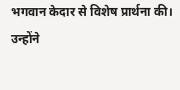भगवान केदार से विशेष प्रार्थना की।
उन्होंने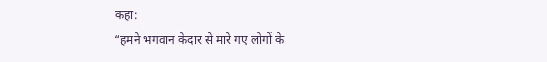कहा:
“हमने भगवान केदार से मारे गए लोगों के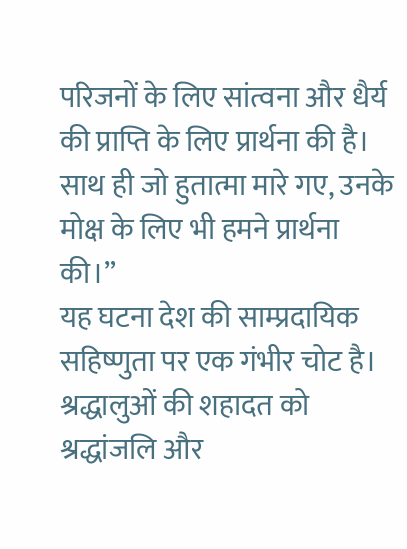परिजनों के लिए सांत्वना और धैर्य की प्राप्ति के लिए प्रार्थना की है। साथ ही जो हुतात्मा मारे गए, उनके मोक्ष के लिए भी हमने प्रार्थना की।”
यह घटना देश की साम्प्रदायिक सहिष्णुता पर एक गंभीर चोट है। श्रद्धालुओं की शहादत को श्रद्धांजलि और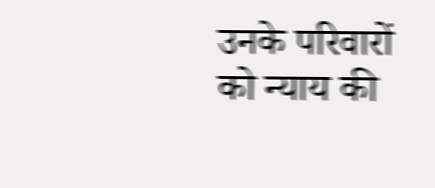उनके परिवारों को न्याय की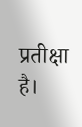प्रतीक्षा है।